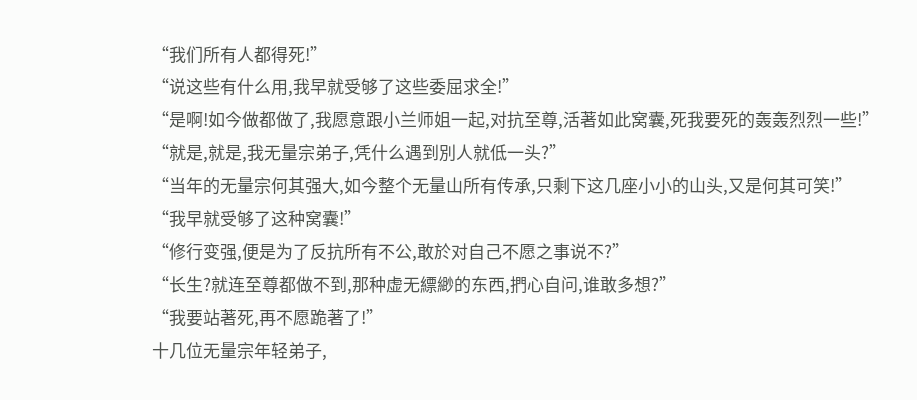“我们所有人都得死!”
“说这些有什么用,我早就受够了这些委屈求全!”
“是啊!如今做都做了,我愿意跟小兰师姐一起,对抗至尊,活著如此窝囊,死我要死的轰轰烈烈一些!”
“就是,就是,我无量宗弟子,凭什么遇到別人就低一头?”
“当年的无量宗何其强大,如今整个无量山所有传承,只剩下这几座小小的山头,又是何其可笑!”
“我早就受够了这种窝囊!”
“修行变强,便是为了反抗所有不公,敢於对自己不愿之事说不?”
“长生?就连至尊都做不到,那种虚无縹緲的东西,捫心自问,谁敢多想?”
“我要站著死,再不愿跪著了!”
十几位无量宗年轻弟子,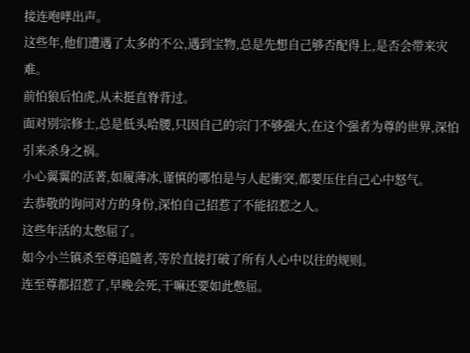接连咆哮出声。
这些年,他们遭遇了太多的不公,遇到宝物,总是先想自己够否配得上,是否会带来灾难。
前怕狼后怕虎,从未挺直脊背过。
面对別宗修士,总是低头哈腰,只因自己的宗门不够强大,在这个强者为尊的世界,深怕引来杀身之祸。
小心翼翼的活著,如履薄冰,谨慎的哪怕是与人起衝突,都要压住自己心中怒气。
去恭敬的询问对方的身份,深怕自己招惹了不能招惹之人。
这些年活的太憋屈了。
如今小兰镇杀至尊追隨者,等於直接打破了所有人心中以往的规则。
连至尊都招惹了,早晚会死,干嘛还要如此憋屈。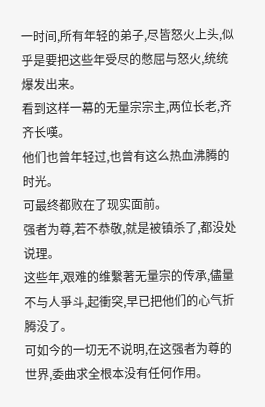一时间,所有年轻的弟子,尽皆怒火上头,似乎是要把这些年受尽的憋屈与怒火,统统爆发出来。
看到这样一幕的无量宗宗主,两位长老,齐齐长嘆。
他们也曾年轻过,也曾有这么热血沸腾的时光。
可最终都败在了现实面前。
强者为尊,若不恭敬,就是被镇杀了,都没处说理。
这些年,艰难的维繫著无量宗的传承,儘量不与人爭斗,起衝突,早已把他们的心气折腾没了。
可如今的一切无不说明,在这强者为尊的世界,委曲求全根本没有任何作用。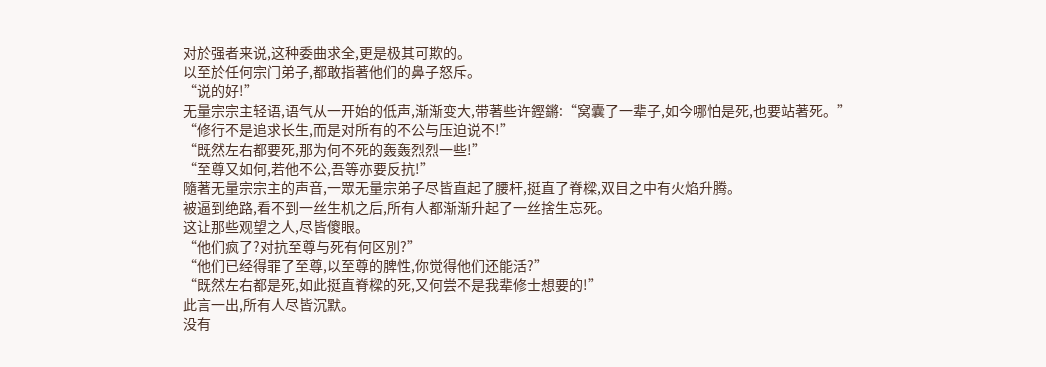对於强者来说,这种委曲求全,更是极其可欺的。
以至於任何宗门弟子,都敢指著他们的鼻子怒斥。
“说的好!”
无量宗宗主轻语,语气从一开始的低声,渐渐变大,带著些许鏗鏘:“窝囊了一辈子,如今哪怕是死,也要站著死。”
“修行不是追求长生,而是对所有的不公与压迫说不!”
“既然左右都要死,那为何不死的轰轰烈烈一些!”
“至尊又如何,若他不公,吾等亦要反抗!”
隨著无量宗宗主的声音,一眾无量宗弟子尽皆直起了腰杆,挺直了脊樑,双目之中有火焰升腾。
被逼到绝路,看不到一丝生机之后,所有人都渐渐升起了一丝捨生忘死。
这让那些观望之人,尽皆傻眼。
“他们疯了?对抗至尊与死有何区別?”
“他们已经得罪了至尊,以至尊的脾性,你觉得他们还能活?”
“既然左右都是死,如此挺直脊樑的死,又何尝不是我辈修士想要的!”
此言一出,所有人尽皆沉默。
没有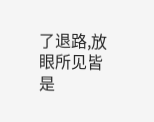了退路,放眼所见皆是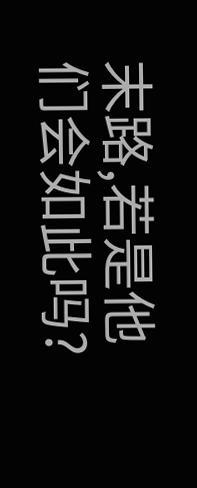末路,若是他们会如此吗?